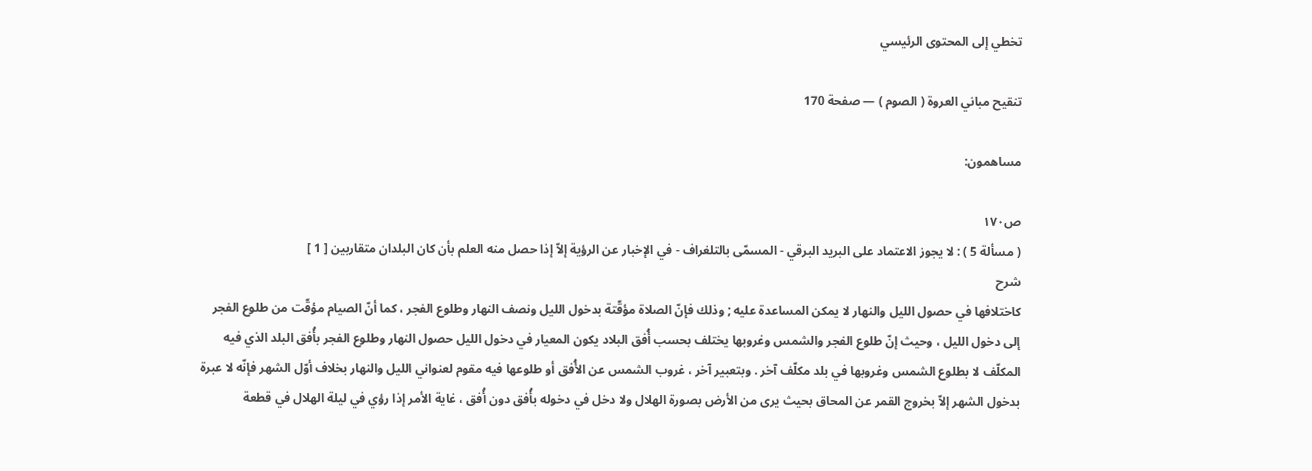تخطي إلى المحتوى الرئيسي

تنقيح مباني العروة ( الصوم ) — صفحة 170

مساهمون:

ص١٧٠
( مسألة 5 ) : لا يجوز الاعتماد على البريد البرقي - المسمّى بالتلغراف - في الإخبار عن الرؤية إلاّ إذا حصل منه العلم بأن كان البلدان متقاربين [ 1 ]
شرح
كاختلافها في حصول الليل والنهار لا يمكن المساعدة عليه ; وذلك فإنّ الصلاة مؤقّتة بدخول الليل ونصف النهار وطلوع الفجر ، كما أنّ الصيام مؤقّت من طلوع الفجر إلى دخول الليل ، وحيث إنّ طلوع الفجر والشمس وغروبها يختلف بحسب أُفق البلاد يكون المعيار في دخول الليل حصول النهار وطلوع الفجر بأُفق البلد الذي فيه المكلّف لا بطلوع الشمس وغروبها في بلد مكلّف آخر . وبتعبير آخر ، غروب الشمس عن الأُفق أو طلوعها فيه مقوم لعنواني الليل والنهار بخلاف أوّل الشهر فإنّه لا عبرة بدخول الشهر إلاّ بخروج القمر عن المحاق بحيث يرى من الأرض بصورة الهلال ولا دخل في دخوله بأُفق دون أُفق ، غاية الأمر إذا رؤي في ليلة الهلال في قطعة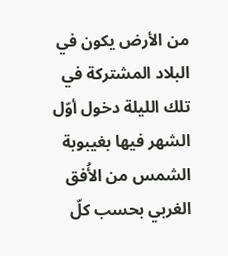من الأرض يكون في البلاد المشتركة في تلك الليلة دخول أوّل الشهر فيها بغيبوبة الشمس من الأُفق الغربي بحسب كلّ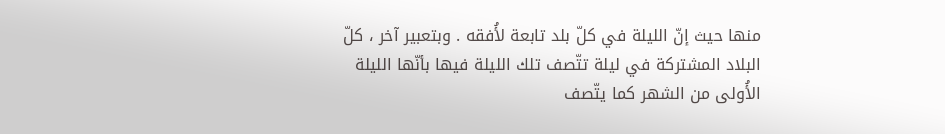منها حيث إنّ الليلة في كلّ بلد تابعة لأُفقه . وبتعبير آخر ، كلّ البلاد المشتركة في ليلة تتّصف تلك الليلة فيها بأنّها الليلة الأُولى من الشهر كما يتّصف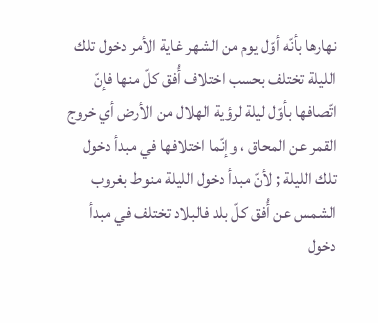نهارها بأنّه أوّل يوم من الشهر غاية الأمر دخول تلك الليلة تختلف بحسب اختلاف أُفق كلّ منها فإنّ اتّصافها بأوّل ليلة لرؤية الهلال من الأرض أي خروج القمر عن المحاق ، وإنّما اختلافها في مبدأ دخول تلك الليلة ; لأنّ مبدأ دخول الليلة منوط بغروب الشمس عن أُفق كلّ بلد فالبلاد تختلف في مبدأ دخول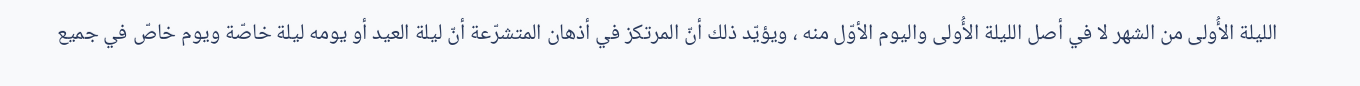الليلة الأُولى من الشهر لا في أصل الليلة الأُولى واليوم الأوّل منه ، ويؤيّد ذلك أنّ المرتكز في أذهان المتشرّعة أنّ ليلة العيد أو يومه ليلة خاصّة ويوم خاصّ في جميع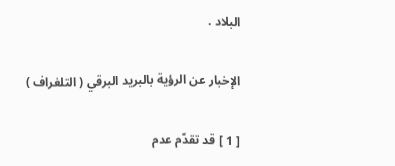البلاد .

الإخبار عن الرؤية بالبريد البرقي ( التلغراف )

[ 1 ] قد تقدّم عدم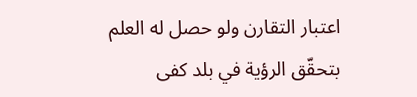اعتبار التقارن ولو حصل له العلم بتحقّق الرؤية في بلد كفى